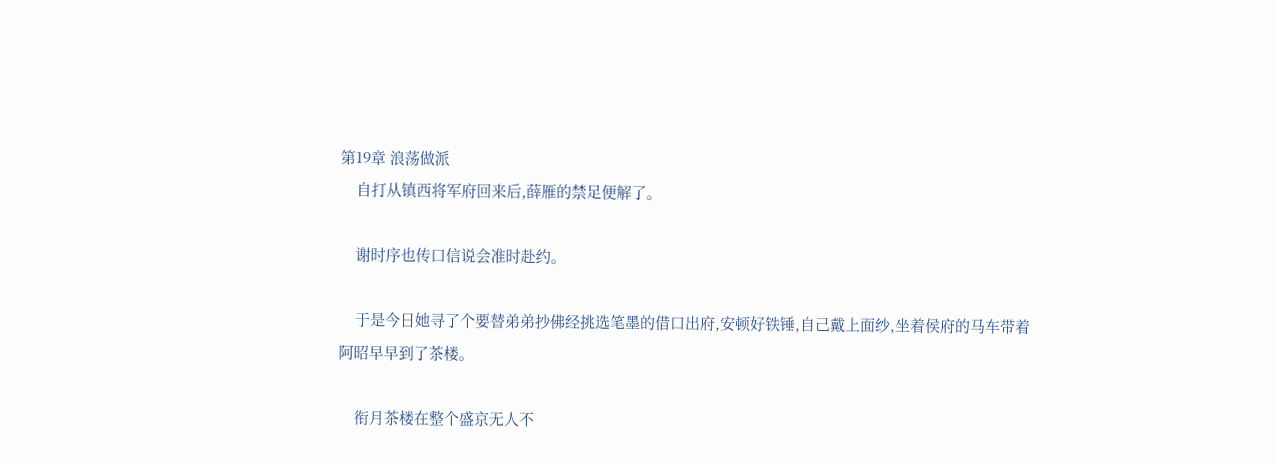第19章 浪荡做派
    自打从镇西将军府回来后,薛雁的禁足便解了。

    谢时序也传口信说会准时赴约。

    于是今日她寻了个要替弟弟抄佛经挑选笔墨的借口出府,安顿好铁锤,自己戴上面纱,坐着侯府的马车带着阿昭早早到了茶楼。

    衔月茶楼在整个盛京无人不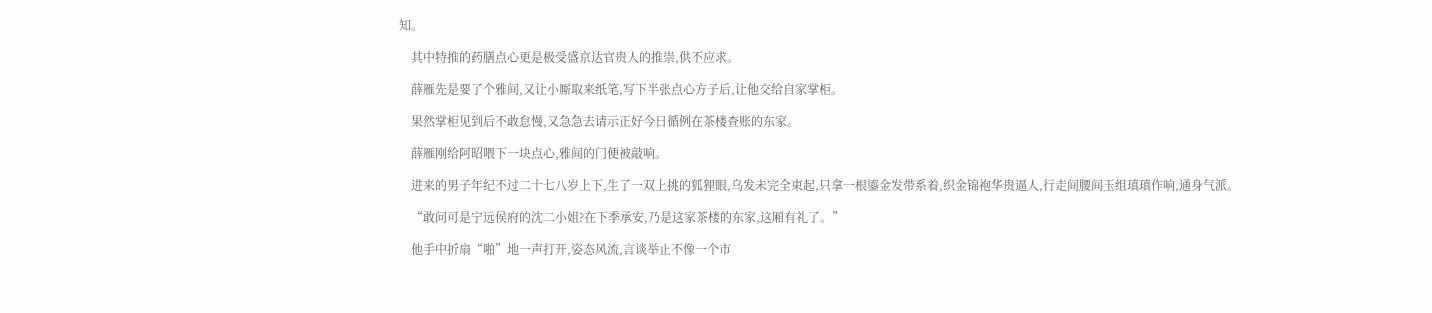知。

    其中特推的药膳点心更是极受盛京达官贵人的推崇,供不应求。

    薛雁先是要了个雅间,又让小厮取来纸笔,写下半张点心方子后,让他交给自家掌柜。

    果然掌柜见到后不敢怠慢,又急急去请示正好今日循例在茶楼查账的东家。

    薛雁刚给阿昭喂下一块点心,雅间的门便被敲响。

    进来的男子年纪不过二十七八岁上下,生了一双上挑的狐狸眼,乌发未完全束起,只拿一根鎏金发带系着,织金锦袍华贵逼人,行走间腰间玉组瑱瑱作响,通身气派。

    “敢问可是宁远侯府的沈二小姐?在下季承安,乃是这家茶楼的东家,这厢有礼了。”

    他手中折扇“啪”地一声打开,姿态风流,言谈举止不像一个市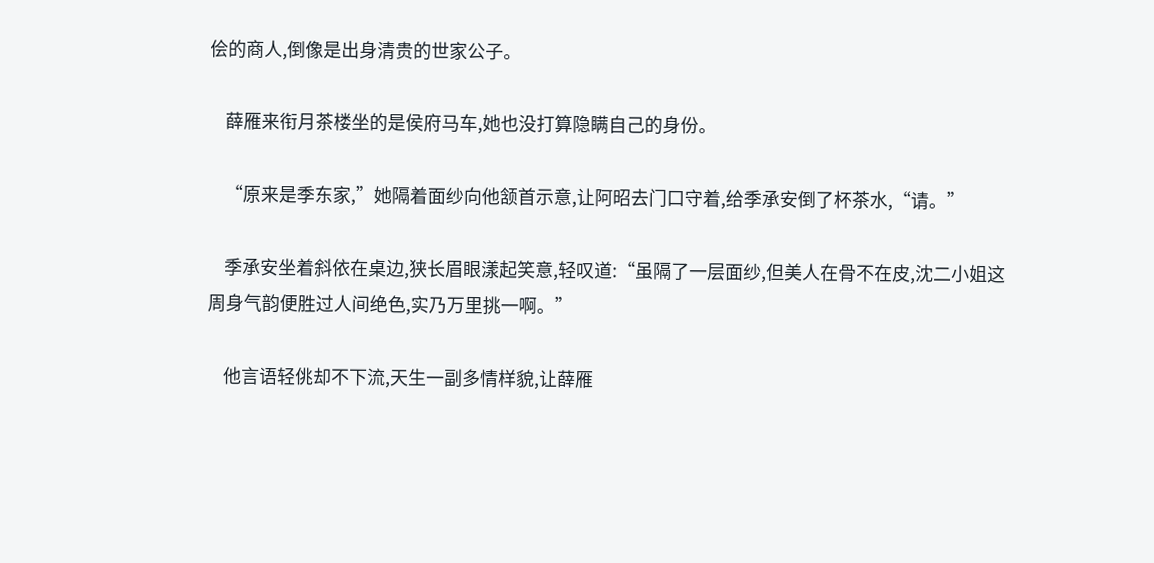侩的商人,倒像是出身清贵的世家公子。

    薛雁来衔月茶楼坐的是侯府马车,她也没打算隐瞒自己的身份。

    “原来是季东家,”她隔着面纱向他颔首示意,让阿昭去门口守着,给季承安倒了杯茶水,“请。”

    季承安坐着斜依在桌边,狭长眉眼漾起笑意,轻叹道:“虽隔了一层面纱,但美人在骨不在皮,沈二小姐这周身气韵便胜过人间绝色,实乃万里挑一啊。”

    他言语轻佻却不下流,天生一副多情样貌,让薛雁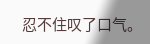忍不住叹了口气。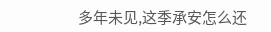多年未见,这季承安怎么还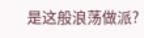是这般浪荡做派?